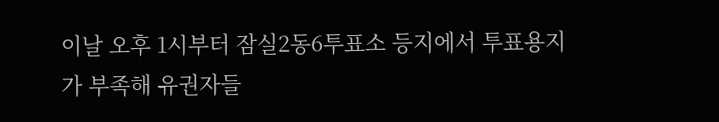이날 오후 1시부터 잠실2동6투표소 등지에서 투표용지가 부족해 유권자들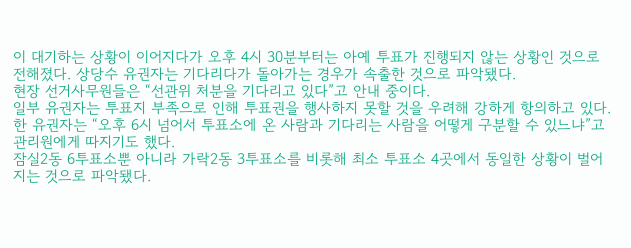이 대기하는 상황이 이어지다가 오후 4시 30분부터는 아예 투표가 진행되지 않는 상황인 것으로 전해졌다. 상당수 유권자는 기다리다가 돌아가는 경우가 속출한 것으로 파악됐다.
현장 선거사무원들은 “선관위 처분을 기다리고 있다”고 안내 중이다.
일부 유권자는 투표지 부족으로 인해 투표권을 행사하지 못할 것을 우려해 강하게 항의하고 있다.
한 유권자는 “오후 6시 넘어서 투표소에 온 사람과 기다리는 사람을 어떻게 구분할 수 있느냐”고 관리원에게 따지기도 했다.
잠실2동 6투표소뿐 아니라 가락2동 3투표소를 비롯해 최소 투표소 4곳에서 동일한 상황이 벌어지는 것으로 파악됐다.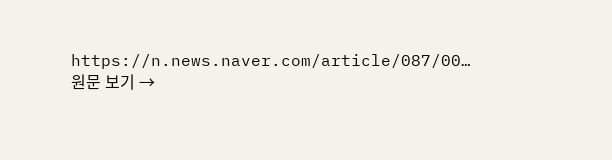https://n.news.naver.com/article/087/00…
원문 보기 →